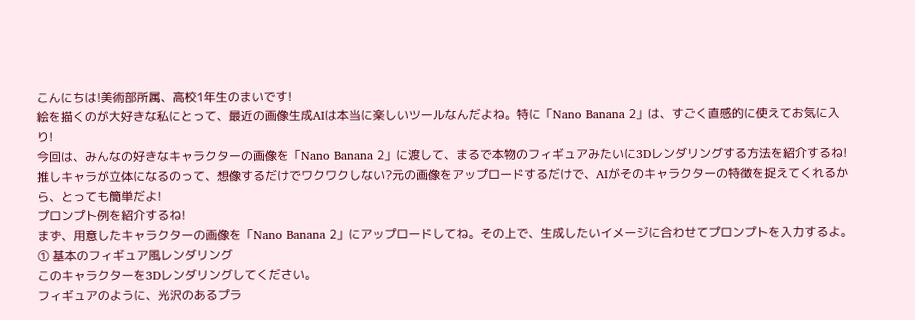こんにちは!美術部所属、高校1年生のまいです!
絵を描くのが大好きな私にとって、最近の画像生成AIは本当に楽しいツールなんだよね。特に「Nano Banana 2」は、すごく直感的に使えてお気に入り!
今回は、みんなの好きなキャラクターの画像を「Nano Banana 2」に渡して、まるで本物のフィギュアみたいに3Dレンダリングする方法を紹介するね!推しキャラが立体になるのって、想像するだけでワクワクしない?元の画像をアップロードするだけで、AIがそのキャラクターの特徴を捉えてくれるから、とっても簡単だよ!
プロンプト例を紹介するね!
まず、用意したキャラクターの画像を「Nano Banana 2」にアップロードしてね。その上で、生成したいイメージに合わせてプロンプトを入力するよ。
① 基本のフィギュア風レンダリング
このキャラクターを3Dレンダリングしてください。
フィギュアのように、光沢のあるプラ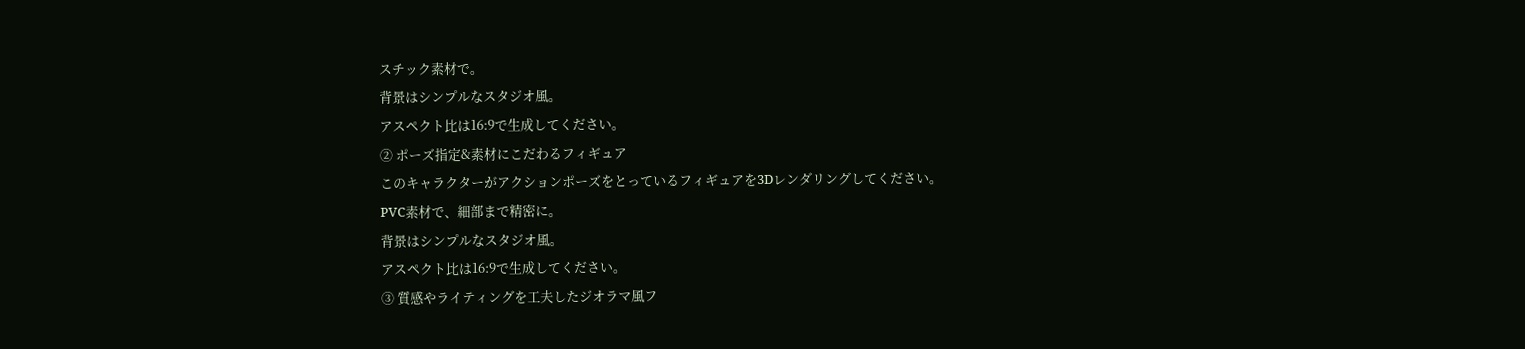スチック素材で。
背景はシンプルなスタジオ風。
アスペクト比は16:9で生成してください。
② ポーズ指定&素材にこだわるフィギュア
このキャラクターがアクションポーズをとっているフィギュアを3Dレンダリングしてください。
PVC素材で、細部まで精密に。
背景はシンプルなスタジオ風。
アスペクト比は16:9で生成してください。
③ 質感やライティングを工夫したジオラマ風フ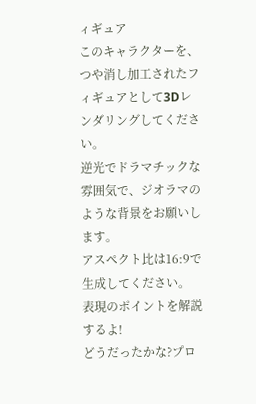ィギュア
このキャラクターを、つや消し加工されたフィギュアとして3Dレンダリングしてください。
逆光でドラマチックな雰囲気で、ジオラマのような背景をお願いします。
アスペクト比は16:9で生成してください。
表現のポイントを解説するよ!
どうだったかな?プロ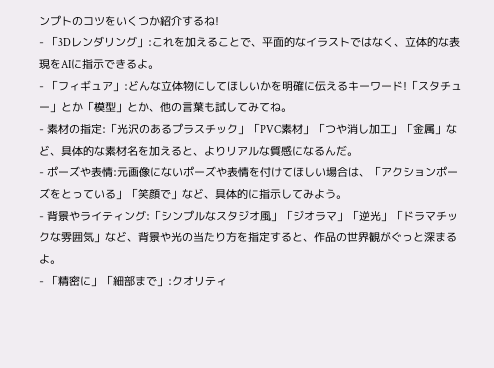ンプトのコツをいくつか紹介するね!
- 「3Dレンダリング」:これを加えることで、平面的なイラストではなく、立体的な表現をAIに指示できるよ。
- 「フィギュア」:どんな立体物にしてほしいかを明確に伝えるキーワード!「スタチュー」とか「模型」とか、他の言葉も試してみてね。
- 素材の指定:「光沢のあるプラスチック」「PVC素材」「つや消し加工」「金属」など、具体的な素材名を加えると、よりリアルな質感になるんだ。
- ポーズや表情:元画像にないポーズや表情を付けてほしい場合は、「アクションポーズをとっている」「笑顔で」など、具体的に指示してみよう。
- 背景やライティング:「シンプルなスタジオ風」「ジオラマ」「逆光」「ドラマチックな雰囲気」など、背景や光の当たり方を指定すると、作品の世界観がぐっと深まるよ。
- 「精密に」「細部まで」:クオリティ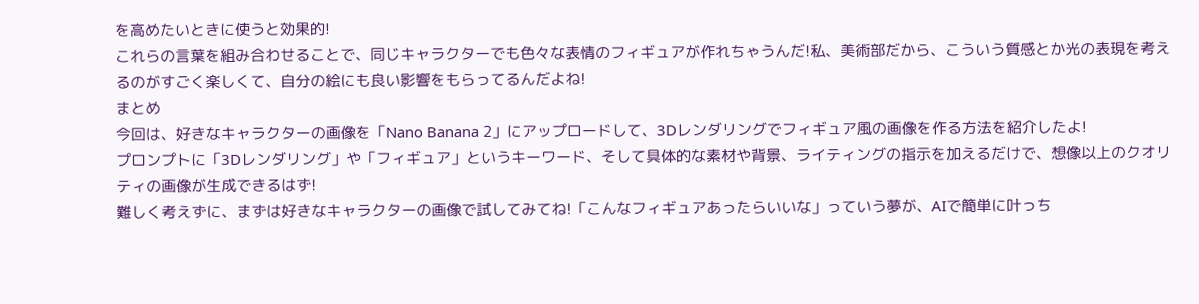を高めたいときに使うと効果的!
これらの言葉を組み合わせることで、同じキャラクターでも色々な表情のフィギュアが作れちゃうんだ!私、美術部だから、こういう質感とか光の表現を考えるのがすごく楽しくて、自分の絵にも良い影響をもらってるんだよね!
まとめ
今回は、好きなキャラクターの画像を「Nano Banana 2」にアップロードして、3Dレンダリングでフィギュア風の画像を作る方法を紹介したよ!
プロンプトに「3Dレンダリング」や「フィギュア」というキーワード、そして具体的な素材や背景、ライティングの指示を加えるだけで、想像以上のクオリティの画像が生成できるはず!
難しく考えずに、まずは好きなキャラクターの画像で試してみてね!「こんなフィギュアあったらいいな」っていう夢が、AIで簡単に叶っち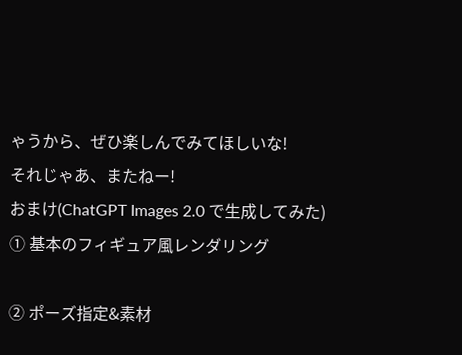ゃうから、ぜひ楽しんでみてほしいな!
それじゃあ、またねー!
おまけ(ChatGPT Images 2.0 で生成してみた)
① 基本のフィギュア風レンダリング

② ポーズ指定&素材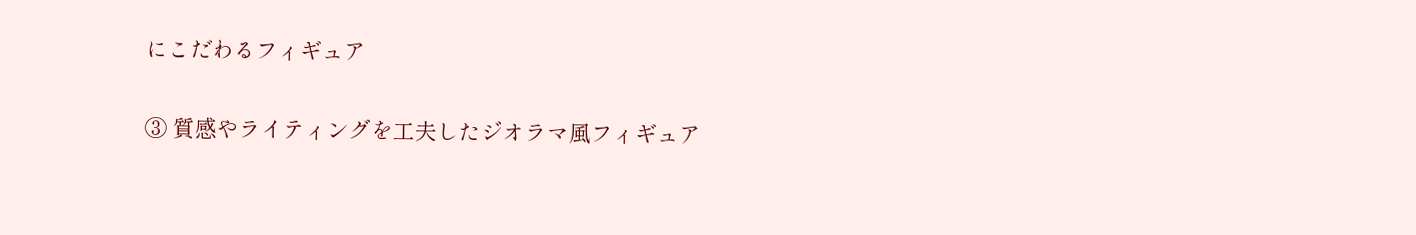にこだわるフィギュア

③ 質感やライティングを工夫したジオラマ風フィギュア